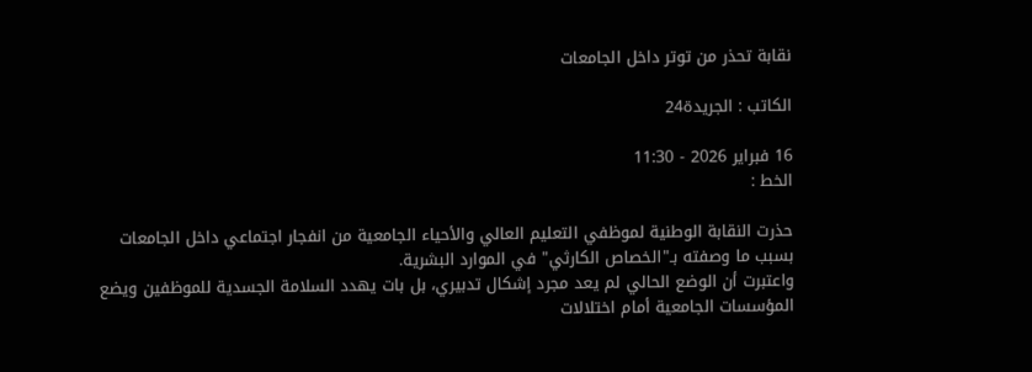نقابة تحذر من توتر داخل الجامعات

الكاتب : الجريدة24

16 فبراير 2026 - 11:30
الخط :

حذرت النقابة الوطنية لموظفي التعليم العالي والأحياء الجامعية من انفجار اجتماعي داخل الجامعات بسبب ما وصفته بـ"الخصاص الكارثي" في الموارد البشرية.
واعتبرت أن الوضع الحالي لم يعد مجرد إشكال تدبيري، بل بات يهدد السلامة الجسدية للموظفين ويضع المؤسسات الجامعية أمام اختلالات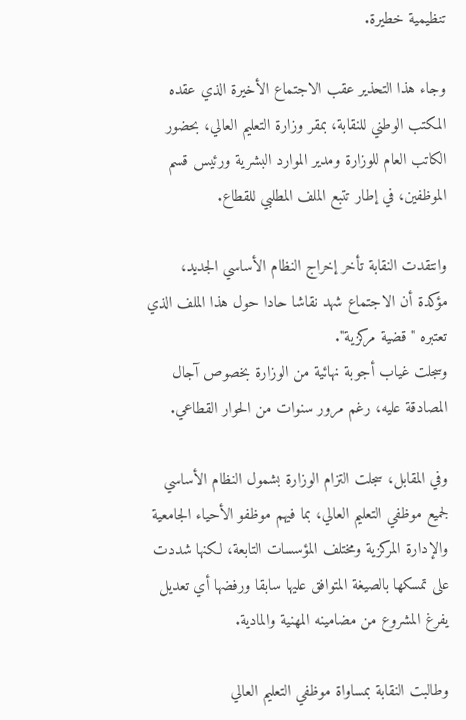تنظيمية خطيرة.

وجاء هذا التحذير عقب الاجتماع الأخيرة الذي عقده المكتب الوطني للنقابة، بمقر وزارة التعليم العالي، بحضور الكاتب العام للوزارة ومدير الموارد البشرية ورئيس قسم الموظفين، في إطار تتبع الملف المطلبي للقطاع.

وانتقدت النقابة تأخر إخراج النظام الأساسي الجديد، مؤكدة أن الاجتماع شهد نقاشا حادا حول هذا الملف الذي تعتبره "قضية مركزية".
وسجلت غياب أجوبة نهائية من الوزارة بخصوص آجال المصادقة عليه، رغم مرور سنوات من الحوار القطاعي.

وفي المقابل، سجلت التزام الوزارة بشمول النظام الأساسي لجميع موظفي التعليم العالي، بما فيهم موظفو الأحياء الجامعية والإدارة المركزية ومختلف المؤسسات التابعة، لكنها شددت على تمسكها بالصيغة المتوافق عليها سابقا ورفضها أي تعديل يفرغ المشروع من مضامينه المهنية والمادية.

وطالبت النقابة بمساواة موظفي التعليم العالي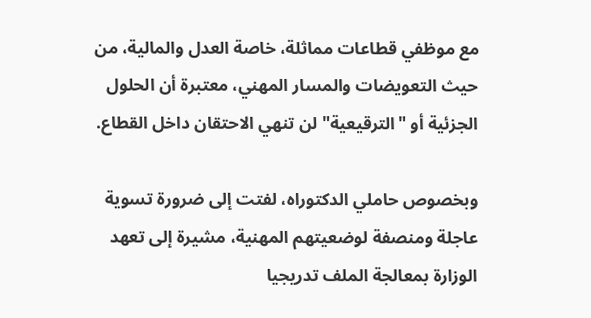مع موظفي قطاعات مماثلة، خاصة العدل والمالية، من حيث التعويضات والمسار المهني، معتبرة أن الحلول الجزئية أو "الترقيعية" لن تنهي الاحتقان داخل القطاع.

وبخصوص حاملي الدكتوراه، لفتت إلى ضرورة تسوية عاجلة ومنصفة لوضعيتهم المهنية، مشيرة إلى تعهد الوزارة بمعالجة الملف تدريجيا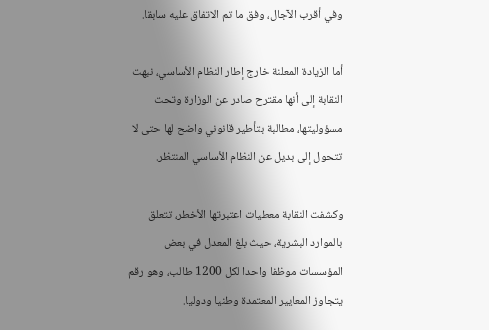وفي أقرب الآجال، وفق ما تم الاتفاق عليه سابقا.

أما الزيادة المعلنة خارج إطار النظام الأساسي، نبهت النقابة إلى أنها مقترح صادر عن الوزارة وتحت مسؤوليتها، مطالبة بتأطير قانوني واضح لها حتى لا تتحول إلى بديل عن النظام الأساسي المنتظر.

وكشفت النقابة معطيات اعتبرتها الأخطر، تتعلق بالموارد البشرية، حيث بلغ المعدل في بعض المؤسسات موظفا واحدا لكل 1200 طالب، وهو رقم يتجاوز المعايير المعتمدة وطنيا ودوليا.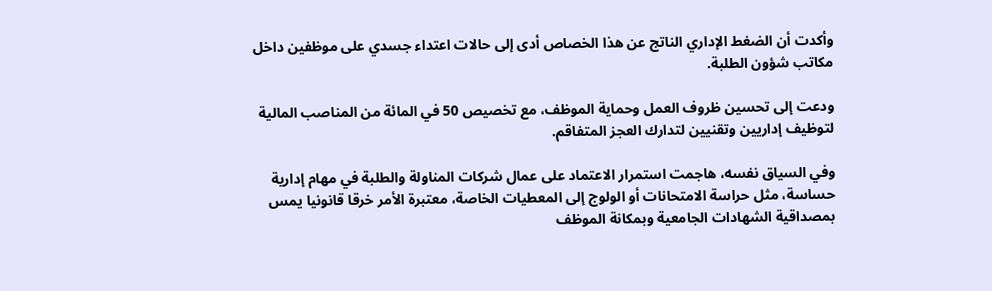وأكدت أن الضغط الإداري الناتج عن هذا الخصاص أدى إلى حالات اعتداء جسدي على موظفين داخل مكاتب شؤون الطلبة.

ودعت إلى تحسين ظروف العمل وحماية الموظف، مع تخصيص 50 في المائة من المناصب المالية لتوظيف إداريين وتقنيين لتدارك العجز المتفاقم.

وفي السياق نفسه، هاجمت استمرار الاعتماد على عمال شركات المناولة والطلبة في مهام إدارية حساسة، مثل حراسة الامتحانات أو الولوج إلى المعطيات الخاصة، معتبرة الأمر خرقا قانونيا يمس بمصداقية الشهادات الجامعية وبمكانة الموظف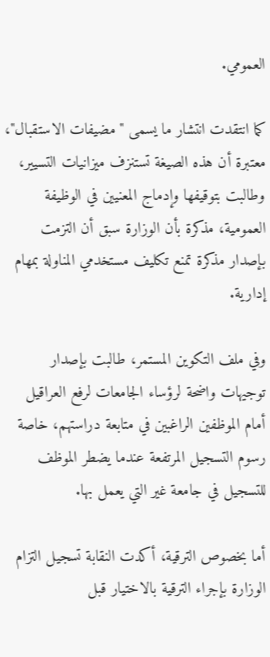العمومي.

كما انتقدت انتشار ما يسمى "مضيفات الاستقبال"، معتبرة أن هذه الصيغة تستنزف ميزانيات التسيير، وطالبت بتوقيفها وإدماج المعنيين في الوظيفة العمومية، مذكرة بأن الوزارة سبق أن التزمت بإصدار مذكرة تمنع تكليف مستخدمي المناولة بمهام إدارية.

وفي ملف التكوين المستمر، طالبت بإصدار توجيهات واضحة لرؤساء الجامعات لرفع العراقيل أمام الموظفين الراغبين في متابعة دراستهم، خاصة رسوم التسجيل المرتفعة عندما يضطر الموظف للتسجيل في جامعة غير التي يعمل بها.

أما بخصوص الترقية، أكدت النقابة تسجيل التزام الوزارة بإجراء الترقية بالاختيار قبل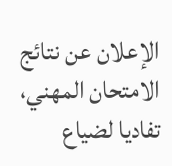الإعلان عن نتائج الامتحان المهني، تفاديا لضياع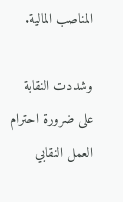المناصب المالية.

وشددت النقابة على ضرورة احترام العمل النقابي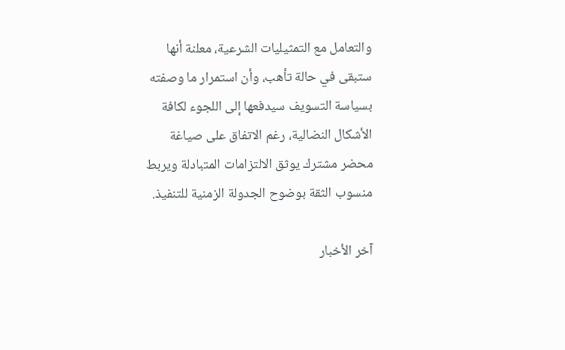والتعامل مع التمثيليات الشرعية، معلنة أنها ستبقى في حالة تأهب، وأن استمرار ما وصفته بسياسة التسويف سيدفعها إلى اللجوء لكافة الأشكال النضالية، رغم الاتفاق على صياغة محضر مشترك يوثق الالتزامات المتبادلة ويربط منسوب الثقة بوضوح الجدولة الزمنية للتنفيذ.

آخر الأخبار